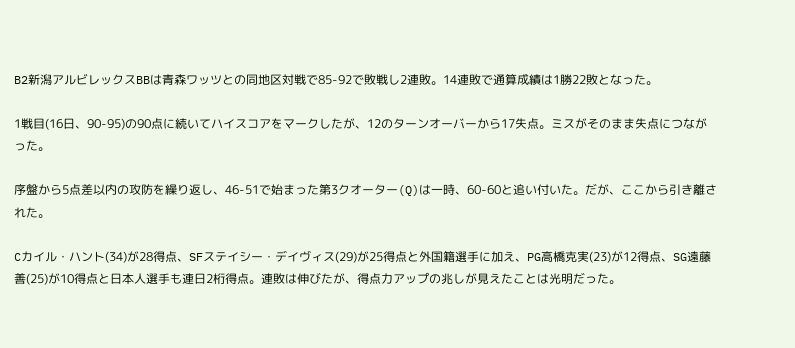B2新潟アルビレックスBBは青森ワッツとの同地区対戦で85-92で敗戦し2連敗。14連敗で通算成績は1勝22敗となった。

1戦目(16日、90-95)の90点に続いてハイスコアをマークしたが、12のターンオーバーから17失点。ミスがそのまま失点につながった。

序盤から5点差以内の攻防を繰り返し、46-51で始まった第3クオーター(Q)は一時、60-60と追い付いた。だが、ここから引き離された。

Cカイル・ハント(34)が28得点、SFステイシー・デイヴィス(29)が25得点と外国籍選手に加え、PG高橋克実(23)が12得点、SG遠藤善(25)が10得点と日本人選手も連日2桁得点。連敗は伸びたが、得点力アップの兆しが見えたことは光明だった。